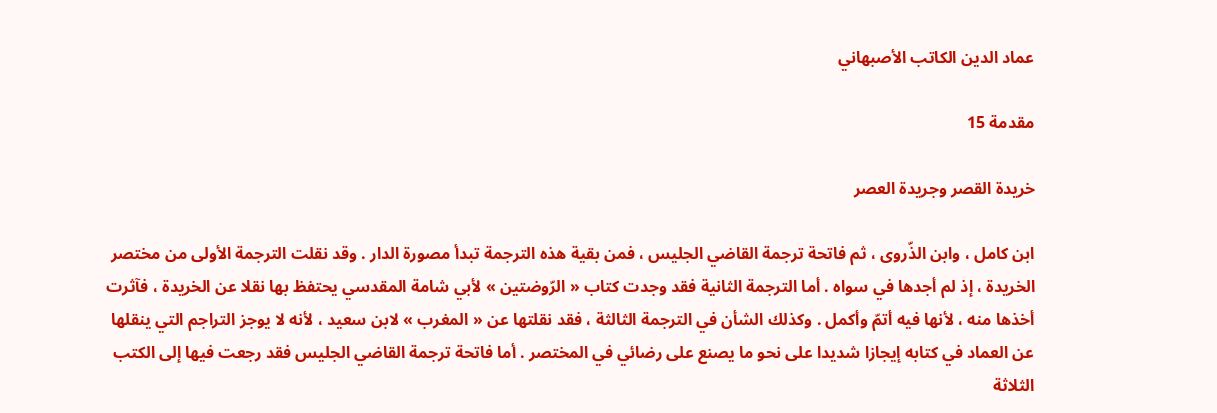عماد الدين الكاتب الأصبهاني

مقدمة 15

خريدة القصر وجريدة العصر

ابن كامل ، وابن الذّروى ، ثم فاتحة ترجمة القاضي الجليس ، فمن بقية هذه الترجمة تبدأ مصورة الدار . وقد نقلت الترجمة الأولى من مختصر الخريدة ، إذ لم أجدها في سواه . أما الترجمة الثانية فقد وجدت كتاب « الرّوضتين » لأبي شامة المقدسي يحتفظ بها نقلا عن الخريدة ، فآثرت أخذها منه ، لأنها فيه أتمّ وأكمل . وكذلك الشأن في الترجمة الثالثة ، فقد نقلتها عن « المغرب » لابن سعيد ، لأنه لا يوجز التراجم التي ينقلها عن العماد في كتابه إيجازا شديدا على نحو ما يصنع على رضائي في المختصر . أما فاتحة ترجمة القاضي الجليس فقد رجعت فيها إلى الكتب الثلاثة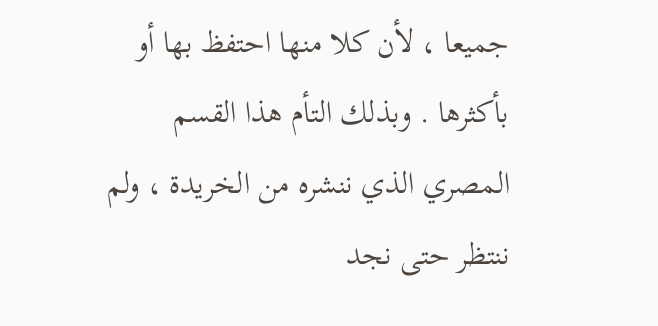جميعا ، لأن كلا منها احتفظ بها أو بأكثرها . وبذلك التأم هذا القسم المصري الذي ننشره من الخريدة ، ولم ننتظر حتى نجد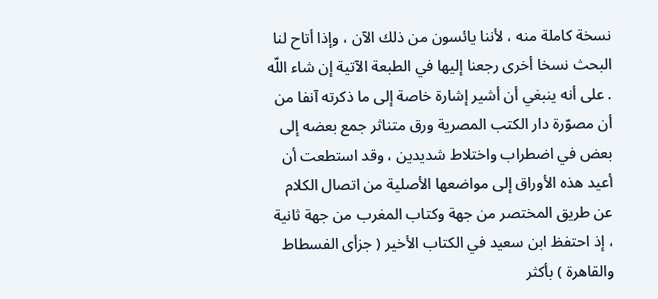نسخة كاملة منه ، لأننا يائسون من ذلك الآن ، وإذا أتاح لنا البحث نسخا أخرى رجعنا إليها في الطبعة الآتية إن شاء اللّه . على أنه ينبغي أن أشير إشارة خاصة إلى ما ذكرته آنفا من أن مصوّرة دار الكتب المصرية ورق متناثر جمع بعضه إلى بعض في اضطراب واختلاط شديدين ، وقد استطعت أن أعيد هذه الأوراق إلى مواضعها الأصلية من اتصال الكلام عن طريق المختصر من جهة وكتاب المغرب من جهة ثانية ، إذ احتفظ ابن سعيد في الكتاب الأخير ( جزأى الفسطاط والقاهرة ) بأكثر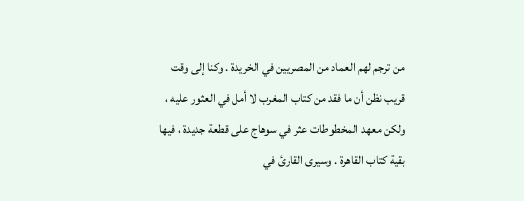من ترجم لهم العماد من المصريين في الخريدة . وكنا إلى وقت قريب نظن أن ما فقد من كتاب المغرب لا أمل في العثور عليه ، ولكن معهد المخطوطات عثر في سوهاج على قطعة جديدة ، فيها بقية كتاب القاهرة . وسيرى القارئ في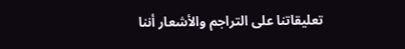تعليقاتنا على التراجم والأشعار أننا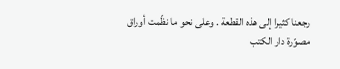رجعنا كثيرا إلى هذه القطعة . وعلى نحو ما نظّمت أوراق مصوّرة دار الكتب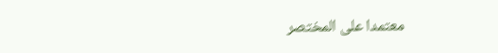معتمدا على المختصر